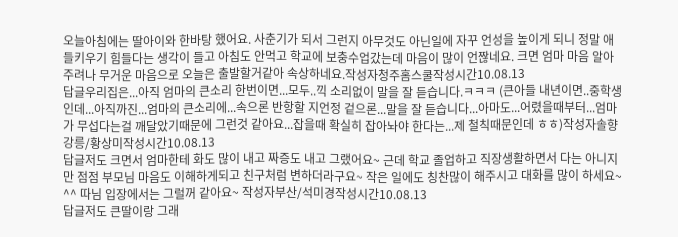오늘아침에는 딸아이와 한바탕 했어요. 사춘기가 되서 그런지 아무것도 아닌일에 자꾸 언성을 높이게 되니 정말 애들키우기 힘들다는 생각이 들고 아침도 안먹고 학교에 보충수업갔는데 마음이 많이 언짢네요. 크면 엄마 마음 알아주려나 무거운 마음으로 오늘은 출발할거같아 속상하네요.작성자청주홈스쿨작성시간10.08.13
답글우리집은...아직 엄마의 큰소리 한번이면...모두..끽 소리없이 말을 잘 듣습니다.ㅋㅋㅋ (큰아들 내년이면..중학생인데...아직까진...엄마의 큰소리에...속으론 반항할 지언정 겉으론...말을 잘 듣습니다...아마도...어렸을때부터...엄마가 무섭다는걸 깨달았기때문에 그런것 같아요...잡을때 확실히 잡아놔야 한다는...제 철칙때문인데 ㅎㅎ)작성자솔향강릉/황상미작성시간10.08.13
답글저도 크면서 엄마한테 화도 많이 내고 짜증도 내고 그랬어요~ 근데 학교 졸업하고 직장생활하면서 다는 아니지만 점점 부모님 마음도 이해하게되고 친구처럼 변하더라구요~ 작은 일에도 칭찬많이 해주시고 대화를 많이 하세요~ ^^ 따님 입장에서는 그럴꺼 같아요~ 작성자부산/석미경작성시간10.08.13
답글저도 큰딸이랑 그래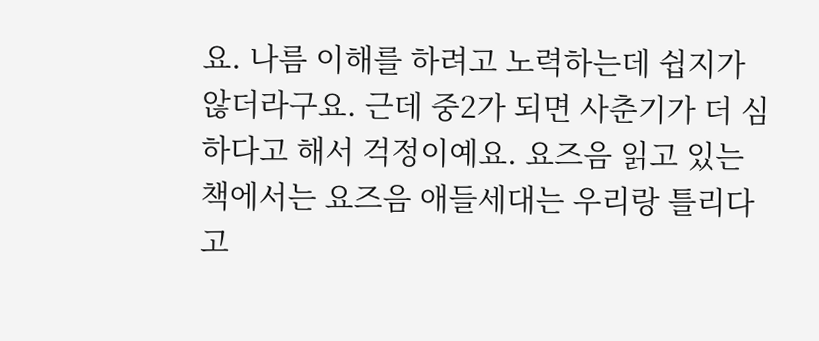요. 나름 이해를 하려고 노력하는데 쉽지가 않더라구요. 근데 중2가 되면 사춘기가 더 심하다고 해서 걱정이예요. 요즈음 읽고 있는 책에서는 요즈음 애들세대는 우리랑 틀리다고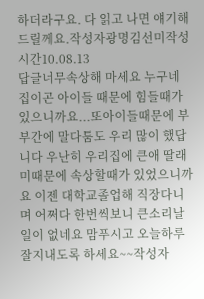하더라구요. 다 읽고 나면 얘기해드릴께요.작성자광명김선미작성시간10.08.13
답글너무속상해 마세요 누구네 집이곤 아이들 때문에 힘들때가 있으니까요...또아이들때문에 부부간에 말다툼도 우리 많이 했답니다 우난히 우리집에 큰애 딸래미때문에 속상할때가 있었으니까요 이젠 대학교졸업해 직장다니며 어쩌다 한번씩보니 큰소리날일이 없네요 맘푸시고 오늘하루 잘지내도록 하세요~~작성자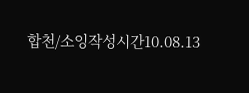합천/소잉작성시간10.08.13